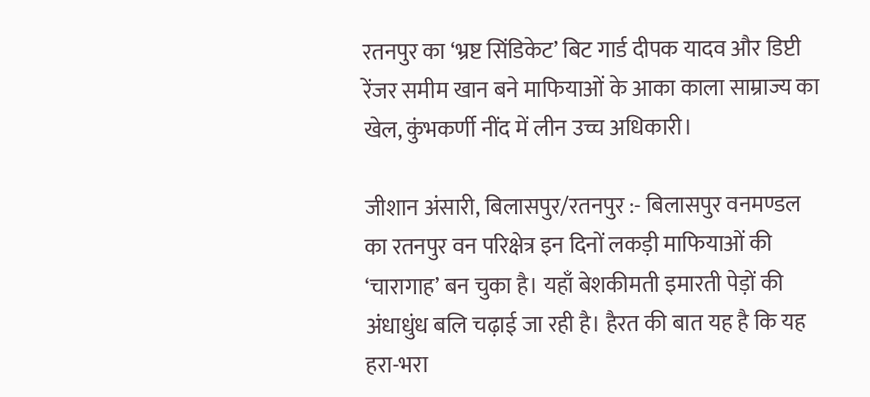रतनपुर का ‘भ्रष्ट सिंडिकेट’ बिट गार्ड दीपक यादव और डिप्टी रेंजर समीम खान बने माफियाओं के आका काला साम्राज्य का खेल, कुंभकर्णी नींद में लीन उच्च अधिकारी।

जीशान अंसारी, बिलासपुर/रतनपुर :- बिलासपुर वनमण्डल का रतनपुर वन परिक्षेत्र इन दिनों लकड़ी माफियाओं की ‘चारागाह’ बन चुका है। यहाँ बेशकीमती इमारती पेड़ों की अंधाधुंध बलि चढ़ाई जा रही है। हैरत की बात यह है कि यह हरा-भरा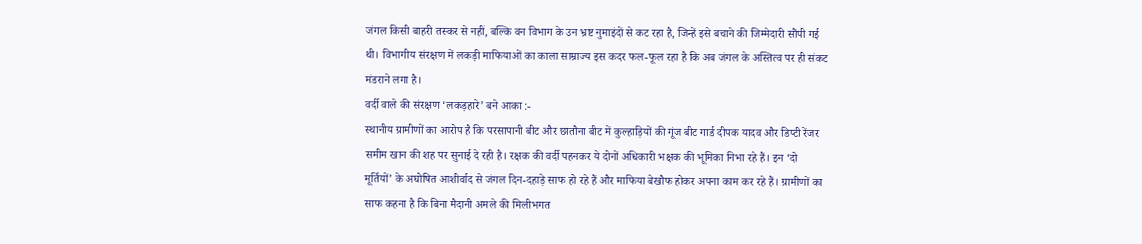जंगल किसी बाहरी तस्कर से नहीं, बल्कि वन विभाग के उन भ्रष्ट नुमाइंदों से कट रहा है, जिन्हें इसे बचाने की जिम्मेदारी सौंपी गई थी। विभागीय संरक्षण में लकड़ी माफियाओं का काला साम्राज्य इस कदर फल-फूल रहा है कि अब जंगल के अस्तित्व पर ही संकट मंडराने लगा है।
वर्दी वाले की संरक्षण ‘लकड़हारे’ बने आका :-
स्थानीय ग्रामीणों का आरोप है कि परसापानी बीट और छातौना बीट में कुल्हाड़ियों की गूंज बीट गार्ड दीपक यादव और डिप्टी रेंजर समीम खान की शह पर सुनाई दे रही है। रक्षक की वर्दी पहनकर ये दोनों अधिकारी भक्षक की भूमिका निभा रहे हैं। इन ‘दो मूर्तियों’ के अघोषित आशीर्वाद से जंगल दिन-दहाड़े साफ हो रहे हैं और माफिया बेखौफ होकर अपना काम कर रहे हैं। ग्रामीणों का साफ कहना है कि बिना मैदानी अमले की मिलीभगत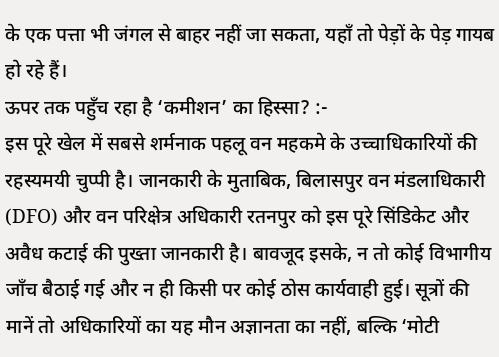के एक पत्ता भी जंगल से बाहर नहीं जा सकता, यहाँ तो पेड़ों के पेड़ गायब हो रहे हैं।
ऊपर तक पहुँच रहा है ‘कमीशन’ का हिस्सा? :-
इस पूरे खेल में सबसे शर्मनाक पहलू वन महकमे के उच्चाधिकारियों की रहस्यमयी चुप्पी है। जानकारी के मुताबिक, बिलासपुर वन मंडलाधिकारी (DFO) और वन परिक्षेत्र अधिकारी रतनपुर को इस पूरे सिंडिकेट और अवैध कटाई की पुख्ता जानकारी है। बावजूद इसके, न तो कोई विभागीय जाँच बैठाई गई और न ही किसी पर कोई ठोस कार्यवाही हुई। सूत्रों की मानें तो अधिकारियों का यह मौन अज्ञानता का नहीं, बल्कि ‘मोटी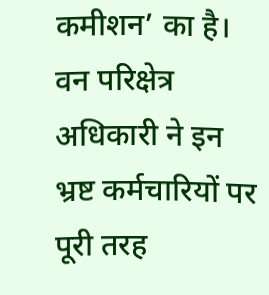कमीशन’ का है। वन परिक्षेत्र अधिकारी ने इन भ्रष्ट कर्मचारियों पर पूरी तरह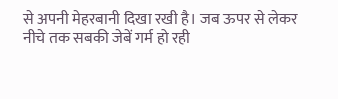से अपनी मेहरबानी दिखा रखी है। जब ऊपर से लेकर नीचे तक सबकी जेबें गर्म हो रही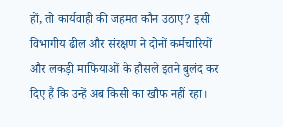हों, तो कार्यवाही की जहमत कौन उठाए? इसी विभागीय ढील और संरक्षण ने दोनों कर्मचारियों और लकड़ी माफियाओं के हौसले इतने बुलंद कर दिए हैं कि उन्हें अब किसी का खौफ नहीं रहा।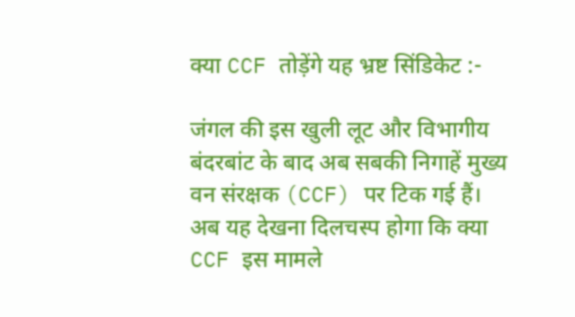क्या CCF तोड़ेंगे यह भ्रष्ट सिंडिकेट :-

जंगल की इस खुली लूट और विभागीय बंदरबांट के बाद अब सबकी निगाहें मुख्य वन संरक्षक (CCF) पर टिक गई हैं। अब यह देखना दिलचस्प होगा कि क्या CCF इस मामले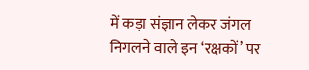में कड़ा संज्ञान लेकर जंगल निगलने वाले इन ‘रक्षकों’ पर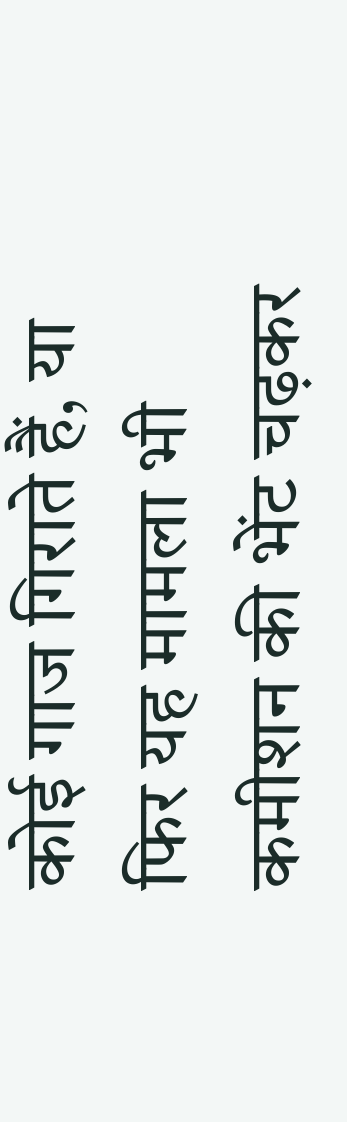कोई गाज गिराते हैं, या फिर यह मामला भी कमीशन की भेंट चढ़कर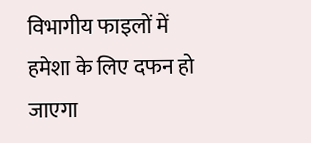विभागीय फाइलों में हमेशा के लिए दफन हो जाएगा